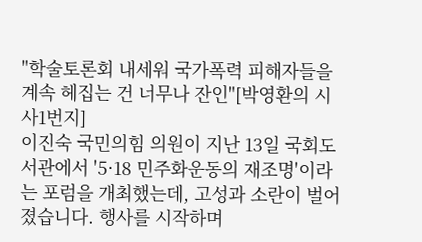"학술토론회 내세워 국가폭력 피해자들을 계속 헤집는 건 너무나 잔인"[박영환의 시사1번지]
이진숙 국민의힘 의원이 지난 13일 국회도서관에서 '5·18 민주화운동의 재조명'이라는 포럼을 개최했는데, 고성과 소란이 벌어졌습니다. 행사를 시작하며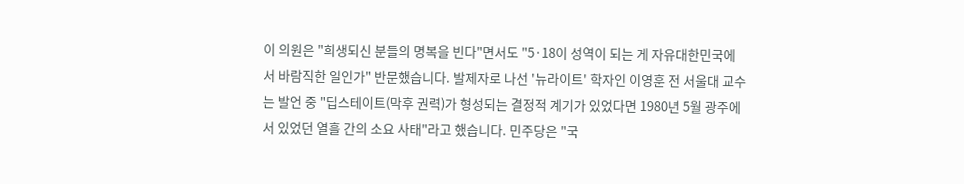이 의원은 "희생되신 분들의 명복을 빈다"면서도 "5·18이 성역이 되는 게 자유대한민국에서 바람직한 일인가" 반문했습니다. 발제자로 나선 '뉴라이트' 학자인 이영훈 전 서울대 교수는 발언 중 "딥스테이트(막후 권력)가 형성되는 결정적 계기가 있었다면 1980년 5월 광주에서 있었던 열흘 간의 소요 사태"라고 했습니다. 민주당은 "국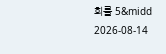회를 5&midd
2026-08-14